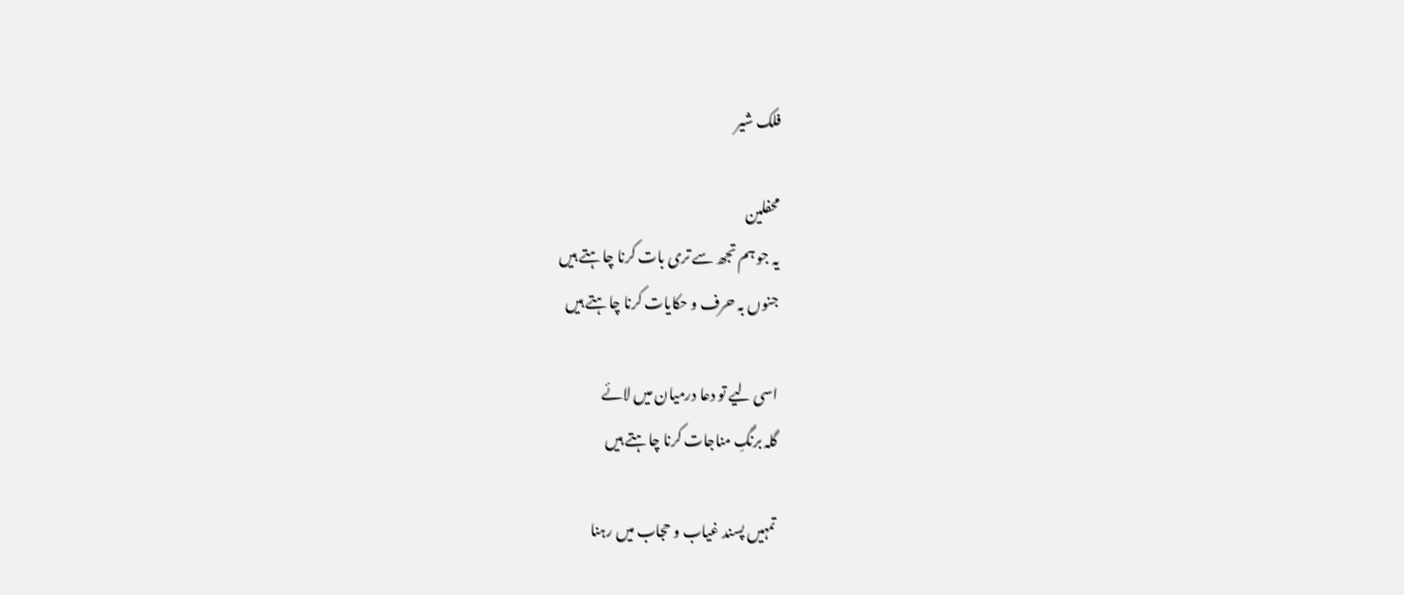فلک شیر

محفلین
یہ جو ہم تجھ سے تری بات کرنا چاہتے ہیں
جنوں بہ حرف و حکایات کرنا چاہتے ہیں

اسی لیے تو دعا درمیان میں لائے
گلہ برنگِ مناجات کرنا چاہتے ہیں

تمہیں پسند غیاب و حجاب میں رہنا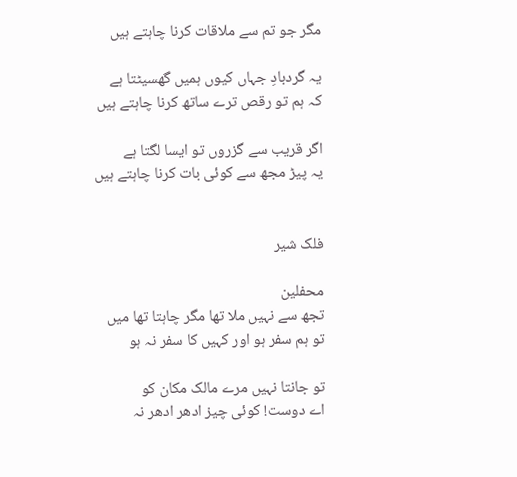مگر جو تم سے ملاقات کرنا چاہتے ہیں

یہ گردبادِ جہاں کیوں ہمیں گھسیٹتا ہے
کہ ہم تو رقص ترے ساتھ کرنا چاہتے ہیں

اگر قریب سے گزروں تو ایسا لگتا ہے
یہ پیڑ مجھ سے کوئی بات کرنا چاہتے ہیں


فلک شیر

محفلین
تجھ سے نہیں ملا تھا مگر چاہتا تھا میں
تو ہم سفر ہو اور کہیں کا سفر نہ ہو

تو جانتا نہیں مرے مالک مکان کو
اے دوست! کوئی چیز ادھر ادھر نہ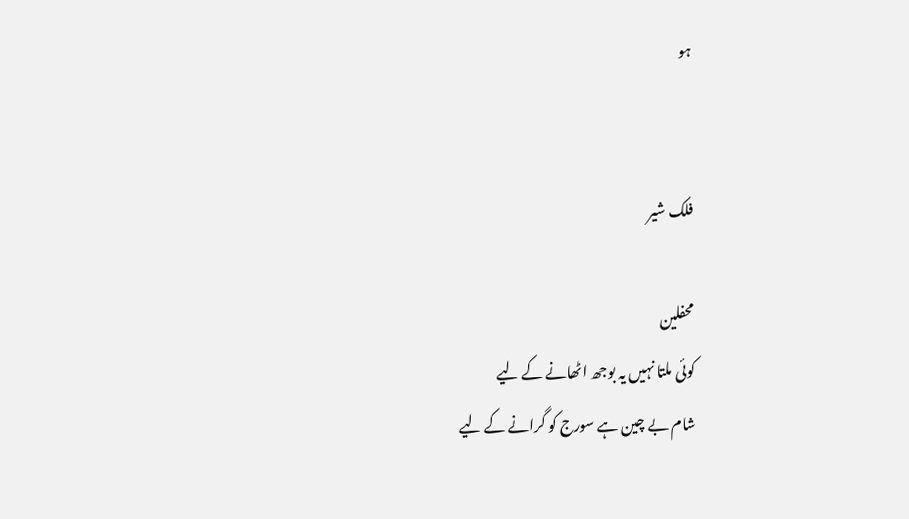ہو


فلک شیر

محفلین
کوئی ملتا نہیں یہ بوجھ اٹھانے کے لیے
شام بے چین ہے سورج کو گرانے کے لیے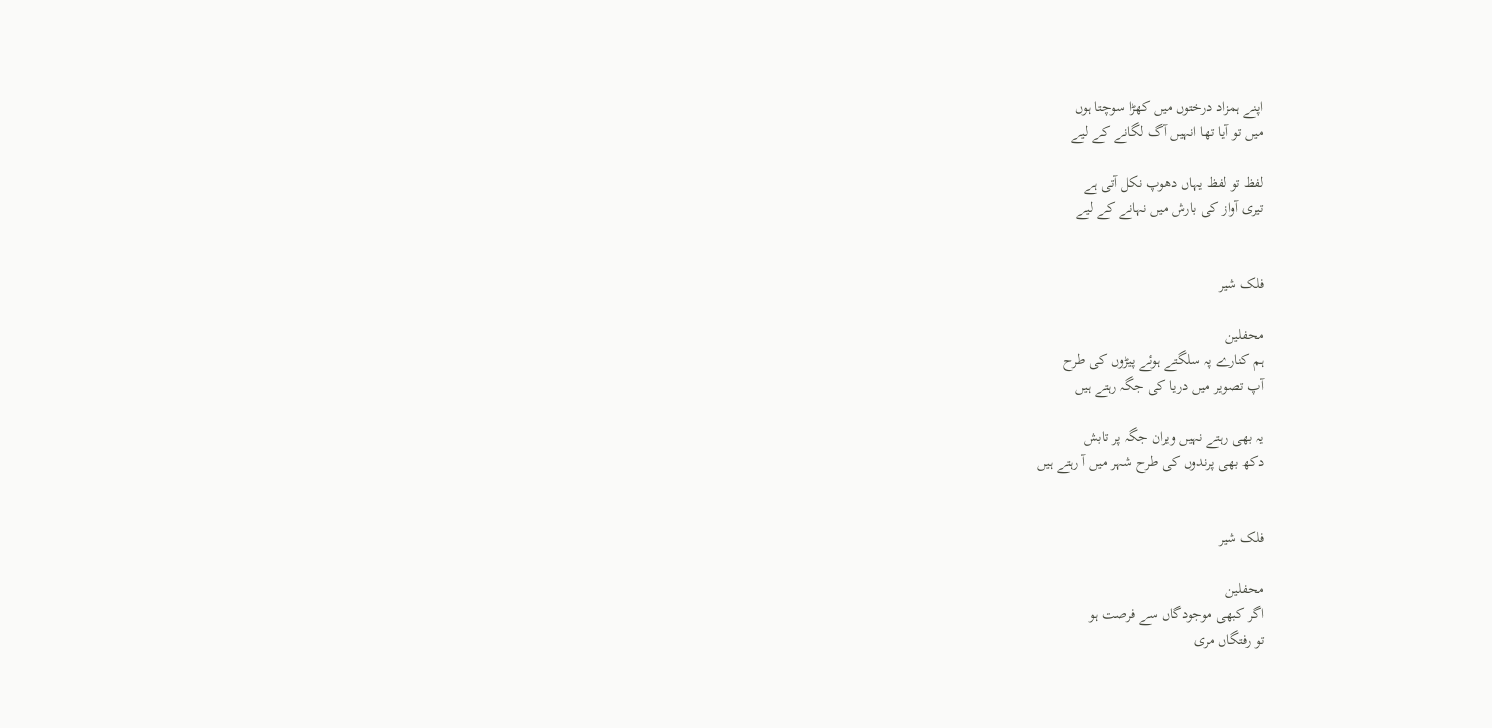اپنے ہمزاد درختوں میں کھڑا سوچتا ہوں
میں تو آیا تھا انہیں آگ لگانے کے لیے

لفظ تو لفظ یہاں دھوپ نکل آتی ہے
تیری آواز کی بارش میں نہانے کے لیے


فلک شیر

محفلین
ہم کنارے پہ سلگتے ہوئے پیڑوں کی طرح
آپ تصویر میں دریا کی جگہ رہتے ہیں

یہ بھی رہتے نہیں ویران جگہ پر تابش
دکھ بھی پرندوں کی طرح شہر میں آ رہتے ہیں


فلک شیر

محفلین
اگر کبھی موجودگاں سے فرصت ہو
تو رفتگاں مری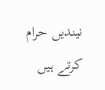نیندیں حرام کرتے ہیں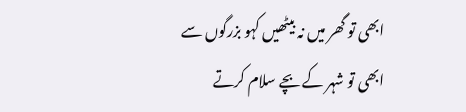ابھی تو گھر میں نہ بیٹھیں کہو بزرگوں سے
ابھی تو شہر کے بچے سلام کرتے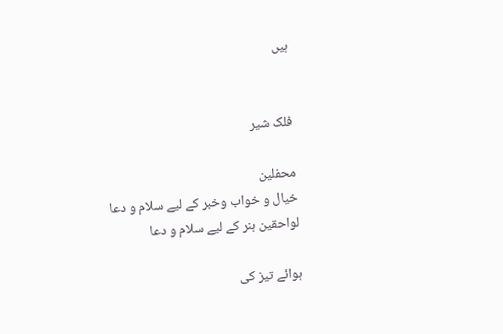ہیں


فلک شیر

محفلین
خیال و خواب وخبر کے لیے سلام و دعا
لواحقین ہنر کے لیے سلام و دعا

ہوائے تیز کی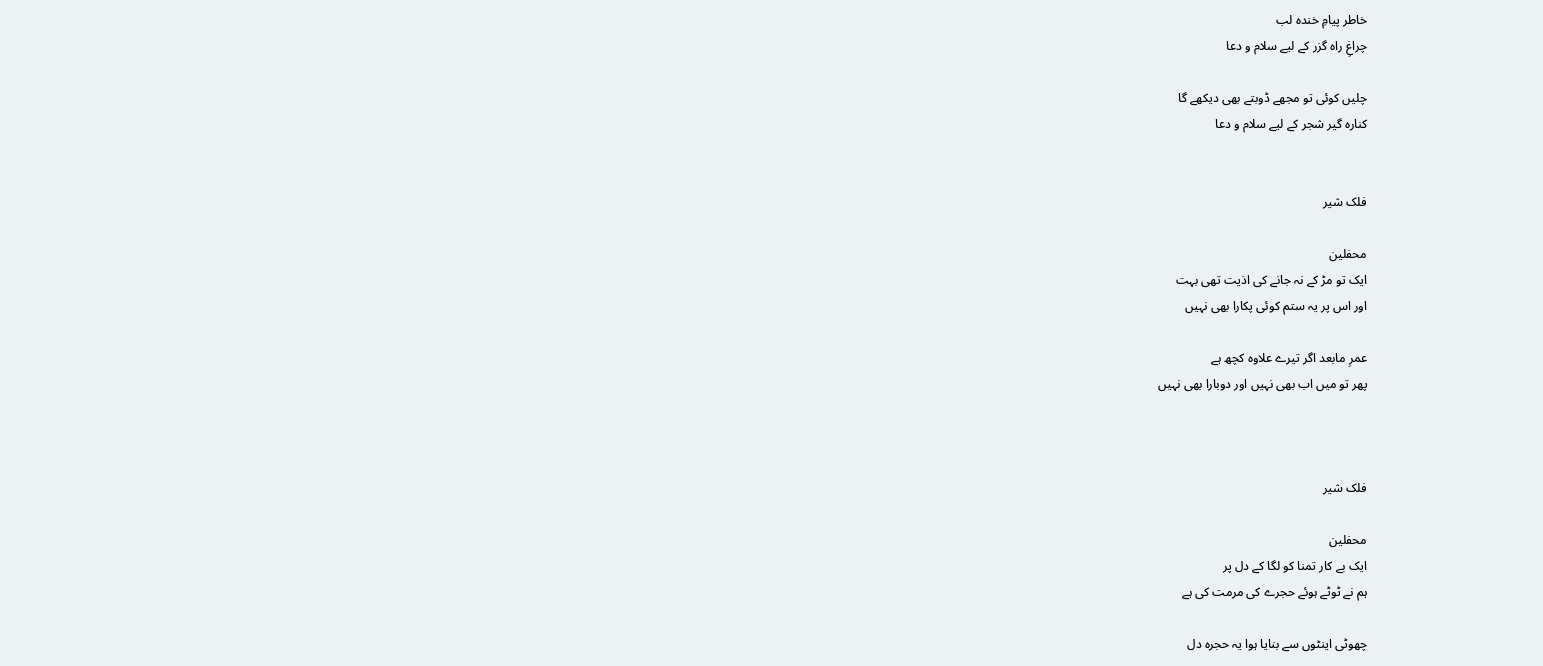خاطر پیامِ خندہ لب
چراغِ راہ گزر کے لیے سلام و دعا

چلیں کوئی تو مجھے ڈوبتے بھی دیکھے گا
کنارہ گیر شجر کے لیے سلام و دعا


فلک شیر

محفلین
ایک تو مڑ کے نہ جانے کی اذیت تھی بہت
اور اس پر یہ ستم کوئی پکارا بھی نہیں

عمرِ مابعد اگر تیرے علاوہ کچھ ہے
پھر تو میں اب بھی نہیں اور دوبارا بھی نہیں



فلک شیر

محفلین
ایک بے کار تمنا کو لگا کے دل پر
ہم نے ٹوٹے ہوئے حجرے کی مرمت کی ہے

چھوٹی اینٹوں سے بنایا ہوا یہ حجرہ دل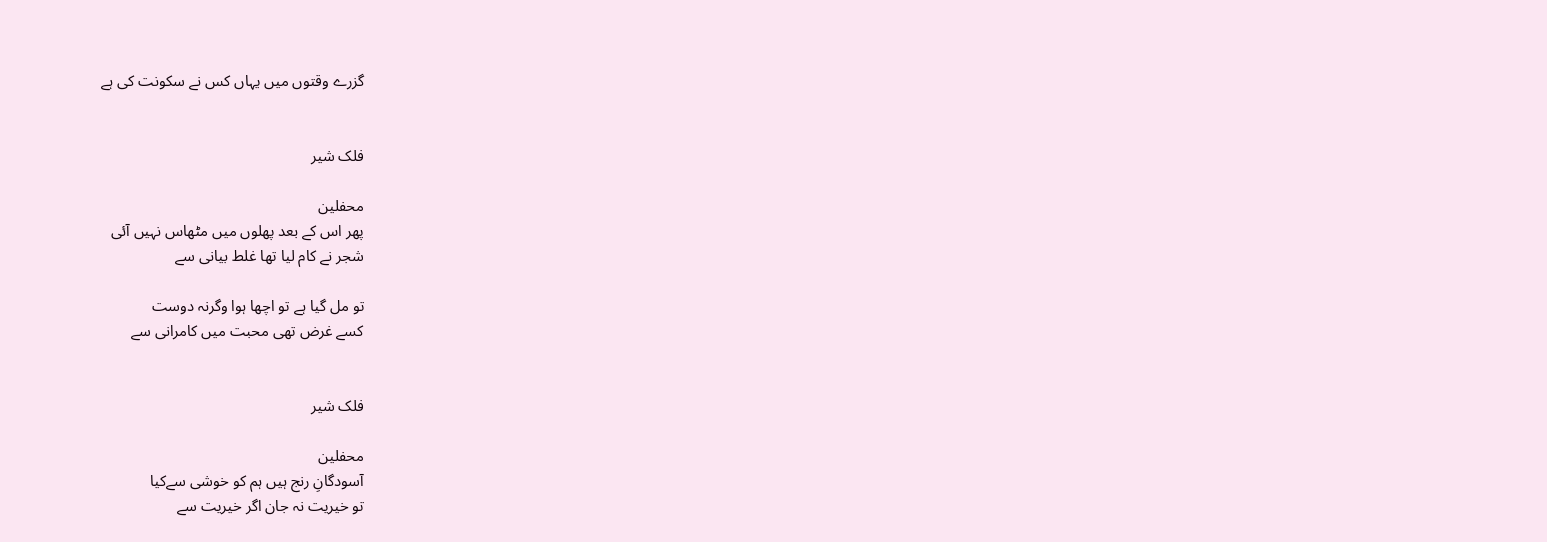گزرے وقتوں میں یہاں کس نے سکونت کی ہے


فلک شیر

محفلین
پھر اس کے بعد پھلوں میں مٹھاس نہیں آئی
شجر نے کام لیا تھا غلط بیانی سے

تو مل گیا ہے تو اچھا ہوا وگرنہ دوست
کسے غرض تھی محبت میں کامرانی سے


فلک شیر

محفلین
آسودگانِ رنج ہیں ہم کو خوشی سےکیا
تو خیریت نہ جان اگر خیریت سے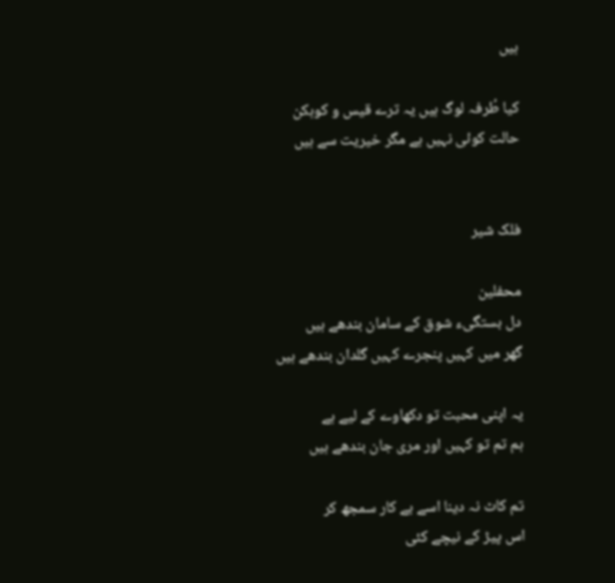ہیں

کیا طُرفہ لوگ ہیں یہ ترے قیس و کوہکن
حالت کوئی نہیں ہے مگر خیریت سے ہیں


فلک شیر

محفلین
دل بستگیء شوق کے سامان بندھے ہیں
گھر میں کہیں پنجرے کہیں گلدان بندھے ہیں

یہ اپنی محبت تو دکھاوے کے لیے ہے
ہم تم تو کہیں اور مری جان بندھے ہیں

تم کاٹ نہ دینا اسے بے کار سمجھ کر
اس پیڑ کے نیچے کئی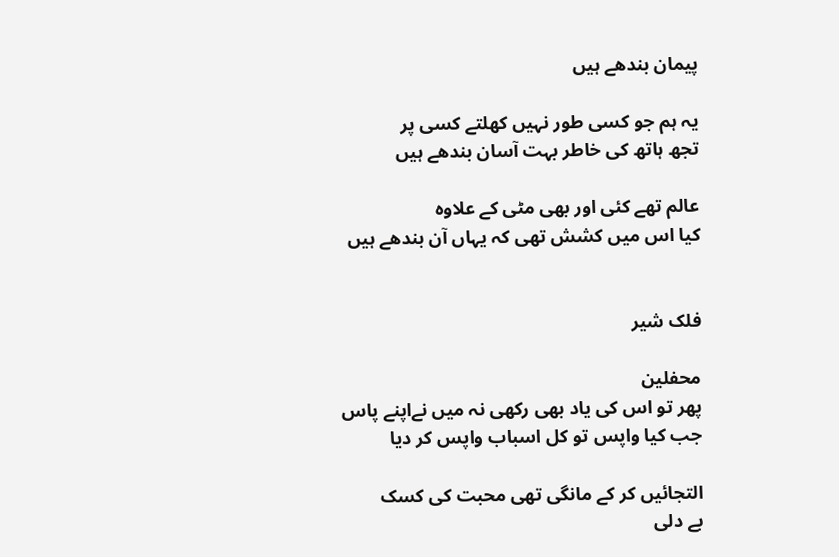پیمان بندھے ہیں

یہ ہم جو کسی طور نہیں کھلتے کسی پر
تجھ ہاتھ کی خاطر بہت آسان بندھے ہیں

عالم تھے کئی اور بھی مٹی کے علاوہ
کیا اس میں کشش تھی کہ یہاں آن بندھے ہیں


فلک شیر

محفلین
پھر تو اس کی یاد بھی رکھی نہ میں نےاپنے پاس
جب کیا واپس تو کل اسباب واپس کر دیا

التجائیں کر کے مانگی تھی محبت کی کسک
بے دلی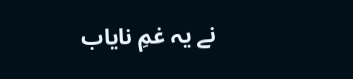نے یہ غمِ نایاب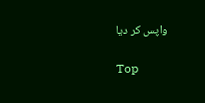واپس کر دیا

Top